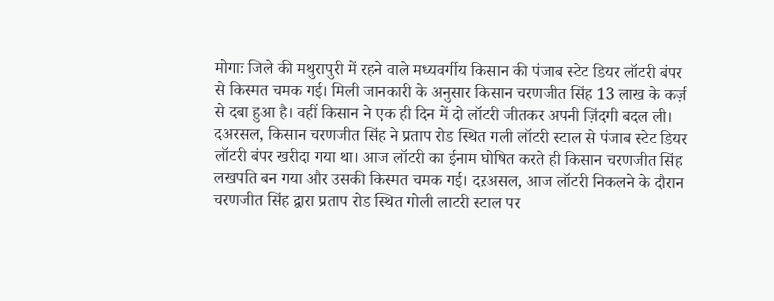मोगाः जिले की मथुरापुरी में रहने वाले मध्यवर्गीय किसान की पंजाब स्टेट डियर लॉटरी बंपर से किस्मत चमक गई। मिली जानकारी के अनुसार किसान चरणजीत सिंह 13 लाख के कर्ज़ से दबा हुआ है। वहीं किसान ने एक ही दिन में दो लॉटरी जीतकर अपनी ज़िंदगी बदल ली। दअरसल, किसान चरणजीत सिंह ने प्रताप रोड स्थित गली लॉटरी स्टाल से पंजाब स्टेट डियर लॉटरी बंपर खरीदा गया था। आज लॉटरी का ईनाम घोषित करते ही किसान चरणजीत सिंह लखपति बन गया और उसकी किस्मत चमक गई। दऱअसल, आज लॉटरी निकलने के दौरान चरणजीत सिंह द्वारा प्रताप रोड स्थित गोली लाटरी स्टाल पर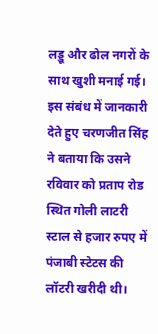लड्डू और ढोल नगरों के साथ खुशी मनाई गई।
इस संबंध में जानकारी देते हुए चरणजीत सिंह ने बताया कि उसने रविवार को प्रताप रोड स्थित गोली लाटरी स्टाल से हजार रुपए में पंजाबी स्टेटस की लॉटरी खरीदी थी।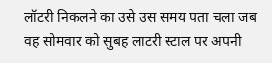लॉटरी निकलने का उसे उस समय पता चला जब वह सोमवार को सुबह लाटरी स्टाल पर अपनी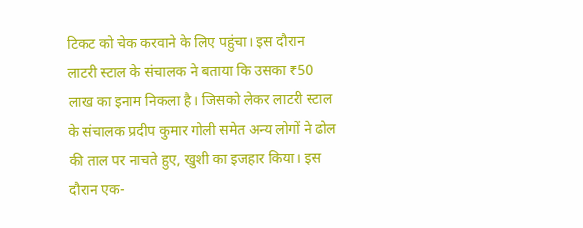टिकट को चेक करवाने के लिए पहुंचा। इस दौरान लाटरी स्टाल के संचालक ने बताया कि उसका ₹50 लाख का इनाम निकला है। जिसको लेकर लाटरी स्टाल के संचालक प्रदीप कुमार गोली समेत अन्य लोगों ने ढोल की ताल पर नाचते हुए, खुशी का इजहार किया। इस दौरान एक-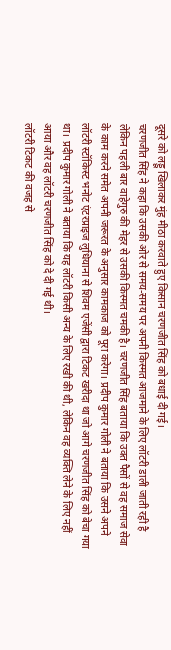दूसरे को लड्डू खिलाकर मुंह मीठा करवाते हुए किसान चरणजीत सिंह को बधाई दी गई।
चरणजीत सिंह ने कहा कि उसकी ओर से समय-समय पर अपनी किस्मत आजमाने के लिए लॉटरी डाली जाती रही है लेकिन पहली बार वाहेगुरु की मेहर से उसकी किस्मत चमकी है। चरणजीत सिंह बताया कि उक्त पैसों से वह समाज सेवा के काम करने समेत अपनी जरूरत के अनुसार कामकाज को पूरा करेगा। प्रदीप कुमार गोली ने बताया कि उसने अपने लॉटरी स्टॉकिस्ट भनोट एंटरप्राइज लुधियाना से शिवम एजेंसी द्वारा टिकट खरीदा था जो आगे चरणजीत सिंह को बेचा गया था। प्रदीप कुमार गोली ने बताया कि यह लॉटरी किसी अन्य के लिए रखी की थी, लेकिन वह व्यक्ति लेने के लिए नहीं आया और वह लॉटरी चरणजीत सिंह को दे दी गई थी।
लॉटरी टिकट की वजह से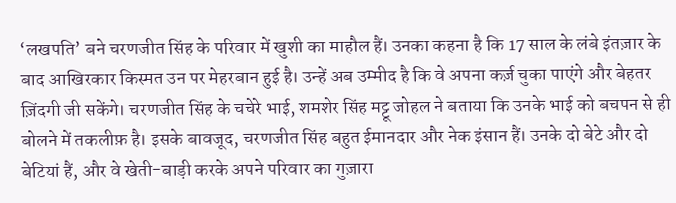‘लखपति’ बने चरणजीत सिंह के परिवार में खुशी का माहौल हैं। उनका कहना है कि 17 साल के लंबे इंतज़ार के बाद आखिरकार किस्मत उन पर मेहरबान हुई है। उन्हें अब उम्मीद है कि वे अपना कर्ज़ चुका पाएंगे और बेहतर ज़िंदगी जी सकेंगे। चरणजीत सिंह के चचेरे भाई, शमशेर सिंह मट्टू जोहल ने बताया कि उनके भाई को बचपन से ही बोलने में तकलीफ़ है। इसके बावजूद, चरणजीत सिंह बहुत ईमानदार और नेक इंसान हैं। उनके दो बेटे और दो बेटियां हैं, और वे खेती-बाड़ी करके अपने परिवार का गुज़ारा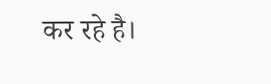कर रहे है।